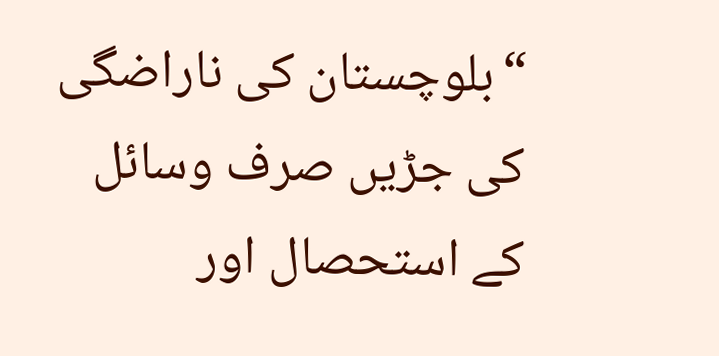“بلوچستان کی ناراضگی کی جڑیں صرف وسائل کے استحصال اور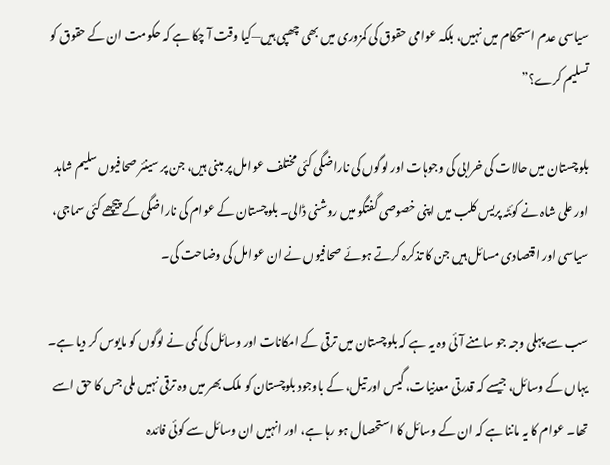سیاسی عدم استحکام میں نہیں، بلکہ عوامی حقوق کی کمزوری میں بھی چھپی ہیں—کیا وقت آ چکا ہے کہ حکومت ان کے حقوق کو تسلیم کرے؟”

بلوچستان میں حالات کی خرابی کی وجوہات اور لوگوں کی ناراضگی کئی مختلف عوامل پر مبنی ہیں، جن پر سینئر صحافیوں سلیم شاہد اور علی شاہ نے کوئٹہ پریس کلب میں اپنی خصوصی گفتگو میں روشنی ڈالی۔ بلوچستان کے عوام کی ناراضگی کے پیچھے کئی سماجی، سیاسی اور اقتصادی مسائل ہیں جن کا تذکرہ کرتے ہوئے صحافیوں نے ان عوامل کی وضاحت کی۔

سب سے پہلی وجہ جو سامنے آئی وہ یہ ہے کہ بلوچستان میں ترقی کے امکانات اور وسائل کی کمی نے لوگوں کو مایوس کر دیا ہے۔ یہاں کے وسائل، جیسے کہ قدرتی معدنیات، گیس اور تیل، کے باوجود بلوچستان کو ملک بھر میں وہ ترقی نہیں ملی جس کا حق اسے تھا۔ عوام کا یہ ماننا ہے کہ ان کے وسائل کا استحصال ہو رہا ہے، اور انہیں ان وسائل سے کوئی فائدہ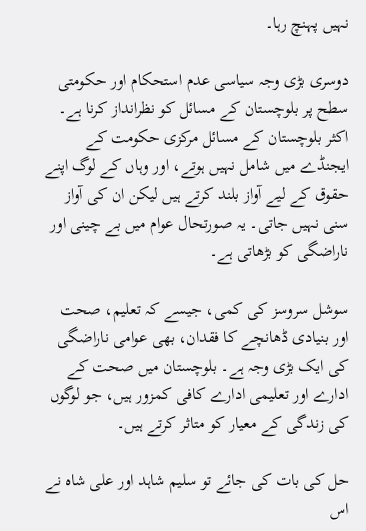نہیں پہنچ رہا۔

دوسری بڑی وجہ سیاسی عدم استحکام اور حکومتی سطح پر بلوچستان کے مسائل کو نظرانداز کرنا ہے۔ اکثر بلوچستان کے مسائل مرکزی حکومت کے ایجنڈے میں شامل نہیں ہوتے، اور وہاں کے لوگ اپنے حقوق کے لیے آواز بلند کرتے ہیں لیکن ان کی آواز سنی نہیں جاتی۔ یہ صورتحال عوام میں بے چینی اور ناراضگی کو بڑھاتی ہے۔

سوشل سروسز کی کمی، جیسے کہ تعلیم، صحت اور بنیادی ڈھانچے کا فقدان، بھی عوامی ناراضگی کی ایک بڑی وجہ ہے۔ بلوچستان میں صحت کے ادارے اور تعلیمی ادارے کافی کمزور ہیں، جو لوگوں کی زندگی کے معیار کو متاثر کرتے ہیں۔

حل کی بات کی جائے تو سلیم شاہد اور علی شاہ نے اس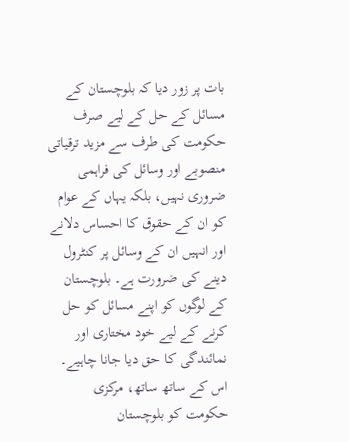بات پر زور دیا کہ بلوچستان کے مسائل کے حل کے لیے صرف حکومت کی طرف سے مزید ترقیاتی منصوبے اور وسائل کی فراہمی ضروری نہیں، بلکہ یہاں کے عوام کو ان کے حقوق کا احساس دلانے اور انہیں ان کے وسائل پر کنٹرول دینے کی ضرورت ہے۔ بلوچستان کے لوگوں کو اپنے مسائل کو حل کرنے کے لیے خود مختاری اور نمائندگی کا حق دیا جانا چاہیے۔ اس کے ساتھ ساتھ، مرکزی حکومت کو بلوچستان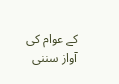کے عوام کی آواز سننی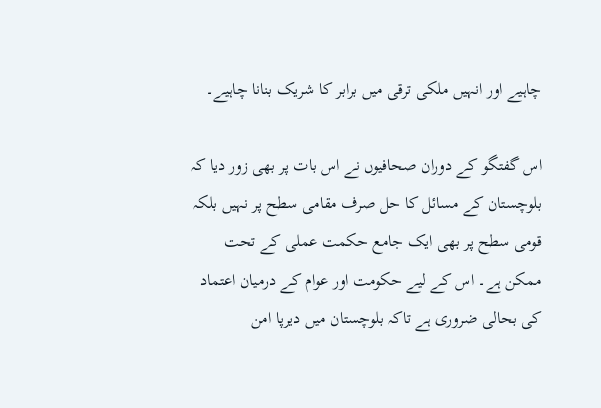چاہیے اور انہیں ملکی ترقی میں برابر کا شریک بنانا چاہیے۔

اس گفتگو کے دوران صحافیوں نے اس بات پر بھی زور دیا کہ بلوچستان کے مسائل کا حل صرف مقامی سطح پر نہیں بلکہ قومی سطح پر بھی ایک جامع حکمت عملی کے تحت ممکن ہے۔ اس کے لیے حکومت اور عوام کے درمیان اعتماد کی بحالی ضروری ہے تاکہ بلوچستان میں دیرپا امن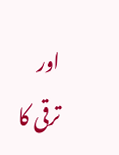اور ترقی کا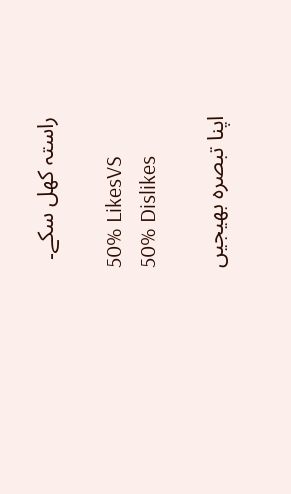راستہ کھل سکے۔

50% LikesVS
50% Dislikes

اپنا تبصرہ بھیجیں